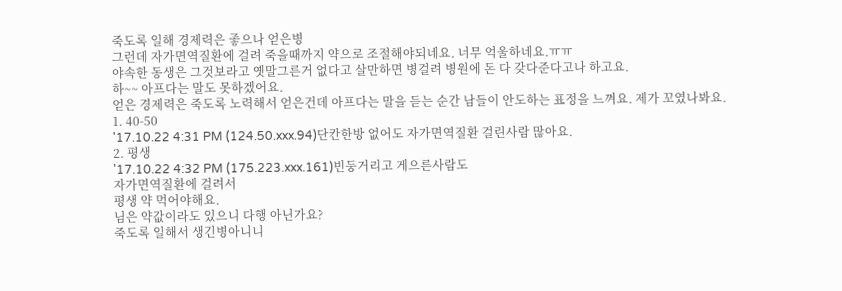죽도록 일해 경제력은 좋으나 얻은병
그런데 자가면역질환에 걸려 죽을때까지 약으로 조절해야되네요. 너무 억울하네요.ㅠㅠ
야속한 동생은 그것보라고 옛말그른거 없다고 살만하면 병걸려 병원에 돈 다 갖다준다고나 하고요.
하~~ 아프다는 말도 못하겠어요.
얻은 경제력은 죽도록 노력해서 얻은건데 아프다는 말을 듣는 순간 남들이 안도하는 표정을 느껴요. 제가 꼬였나봐요.
1. 40-50
'17.10.22 4:31 PM (124.50.xxx.94)단칸한방 없어도 자가면역질환 걸린사람 많아요.
2. 평생
'17.10.22 4:32 PM (175.223.xxx.161)빈둥거리고 게으른사람도
자가면역질환에 걸려서
평생 약 먹어야해요.
님은 약값이라도 있으니 다행 아닌가요?
죽도록 일해서 생긴병아니니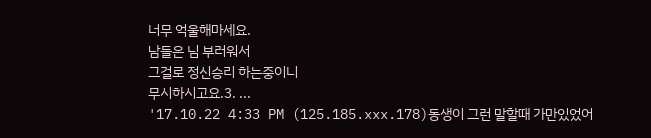너무 억울해마세요.
남들은 님 부러워서
그걸로 정신승리 하는중이니
무시하시고요.3. ...
'17.10.22 4:33 PM (125.185.xxx.178)동생이 그런 말할때 가만있었어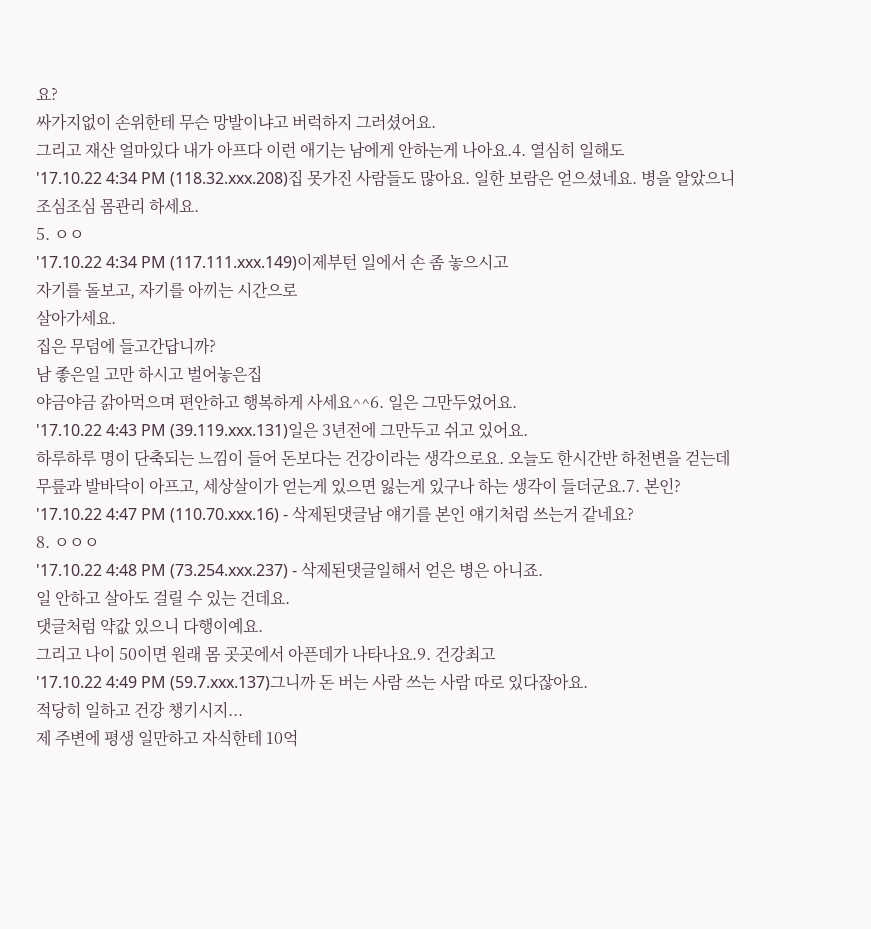요?
싸가지없이 손위한테 무슨 망발이냐고 버럭하지 그러셨어요.
그리고 재산 얼마있다 내가 아프다 이런 애기는 남에게 안하는게 나아요.4. 열심히 일해도
'17.10.22 4:34 PM (118.32.xxx.208)집 못가진 사람들도 많아요. 일한 보람은 얻으셨네요. 병을 알았으니 조심조심 몸관리 하세요.
5. ㅇㅇ
'17.10.22 4:34 PM (117.111.xxx.149)이제부턴 일에서 손 좀 놓으시고
자기를 돌보고, 자기를 아끼는 시간으로
살아가세요.
집은 무덤에 들고간답니까?
남 좋은일 고만 하시고 벌어놓은집
야금야금 갉아먹으며 편안하고 행복하게 사세요^^6. 일은 그만두었어요.
'17.10.22 4:43 PM (39.119.xxx.131)일은 3년전에 그만두고 쉬고 있어요.
하루하루 명이 단축되는 느낌이 들어 돈보다는 건강이라는 생각으로요. 오늘도 한시간반 하천변을 걷는데 무릎과 발바닥이 아프고, 세상살이가 얻는게 있으면 잃는게 있구나 하는 생각이 들더군요.7. 본인?
'17.10.22 4:47 PM (110.70.xxx.16) - 삭제된댓글남 얘기를 본인 얘기처럼 쓰는거 같네요?
8. ㅇㅇㅇ
'17.10.22 4:48 PM (73.254.xxx.237) - 삭제된댓글일해서 얻은 병은 아니죠.
일 안하고 살아도 걸릴 수 있는 건데요.
댓글처럼 약값 있으니 다행이예요.
그리고 나이 50이면 원래 몸 곳곳에서 아픈데가 나타나요.9. 건강최고
'17.10.22 4:49 PM (59.7.xxx.137)그니까 돈 버는 사람 쓰는 사람 따로 있다잖아요.
적당히 일하고 건강 챙기시지...
제 주변에 평생 일만하고 자식한테 10억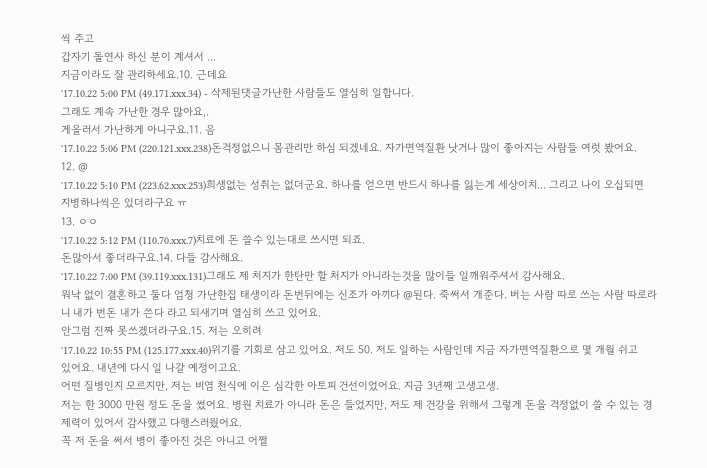씩 주고
갑자기 돌연사 하신 분이 계셔서 ...
지금이라도 잘 관리하세요.10. 근데요
'17.10.22 5:00 PM (49.171.xxx.34) - 삭제된댓글가난한 사람들도 열심히 일합니다.
그래도 계속 가난한 경우 많아요,.
게을러서 가난하게 아니구요.11. 음
'17.10.22 5:06 PM (220.121.xxx.238)돈걱정없으니 몸관리만 하심 되겠네요. 자가면역질환 낫거나 많이 좋아지는 사람들 여럿 봤어요.
12. @
'17.10.22 5:10 PM (223.62.xxx.253)희생없는 성취는 없더군요. 하나를 얻으면 반드시 하나를 잃는게 세상이치... 그리고 나이 오십되면 지병하나씩은 있더라구요 ㅠ
13. ㅇㅇ
'17.10.22 5:12 PM (110.70.xxx.7)치료에 돈 쓸수 있는대로 쓰시면 되죠.
돈많아서 좋더라구요.14. 다들 감사해요.
'17.10.22 7:00 PM (39.119.xxx.131)그래도 제 처지가 한탄만 할 처지가 아니라는것을 많이들 일깨워주셔서 감사해요.
워낙 없이 결혼하고 둘다 엄청 가난한집 태생이라 돈번뒤에는 신조가 아끼다 @된다. 죽써서 개준다. 버는 사람 따로 쓰는 사람 따로라니 내가 번돈 내가 쓴다 라고 되새기며 열심히 쓰고 있어요.
안그럼 진짜 못쓰겠더라구요.15. 저는 오히려
'17.10.22 10:55 PM (125.177.xxx.40)위기를 기회로 삼고 있어요. 저도 50. 저도 일하는 사람인데 지금 자가면역질환으로 몇 개월 쉬고 있어요. 내년에 다시 일 나갈 예정이고요.
어떤 질병인지 모르지만, 저는 비염 천식에 이은 심각한 아토피 건선이었어요. 지금 3년째 고생고생.
저는 한 3000 만원 정도 돈을 썼어요. 병원 치료가 아니라 돈은 들었지만, 저도 제 건강을 위해서 그렇게 돈을 걱정없이 쓸 수 있는 경제력이 있어서 감사했고 다행스러웠어요.
꼭 저 돈을 써서 병이 좋아진 것은 아니고 어쩔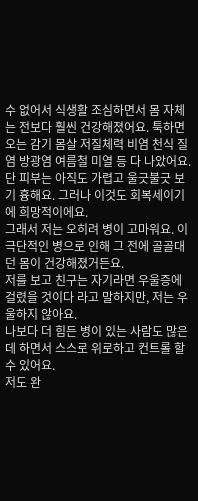수 없어서 식생활 조심하면서 몸 자체는 전보다 훨씬 건강해졌어요. 툭하면 오는 감기 몸살 저질체력 비염 천식 질염 방광염 여름철 미열 등 다 나았어요.
단 피부는 아직도 가렵고 울긋불긋 보기 흉해요. 그러나 이것도 회복세이기에 희망적이에요.
그래서 저는 오히려 병이 고마워요. 이 극단적인 병으로 인해 그 전에 골골대던 몸이 건강해졌거든요.
저를 보고 친구는 자기라면 우울증에 걸렸을 것이다 라고 말하지만, 저는 우울하지 않아요.
나보다 더 힘든 병이 있는 사람도 많은데 하면서 스스로 위로하고 컨트롤 할 수 있어요.
저도 완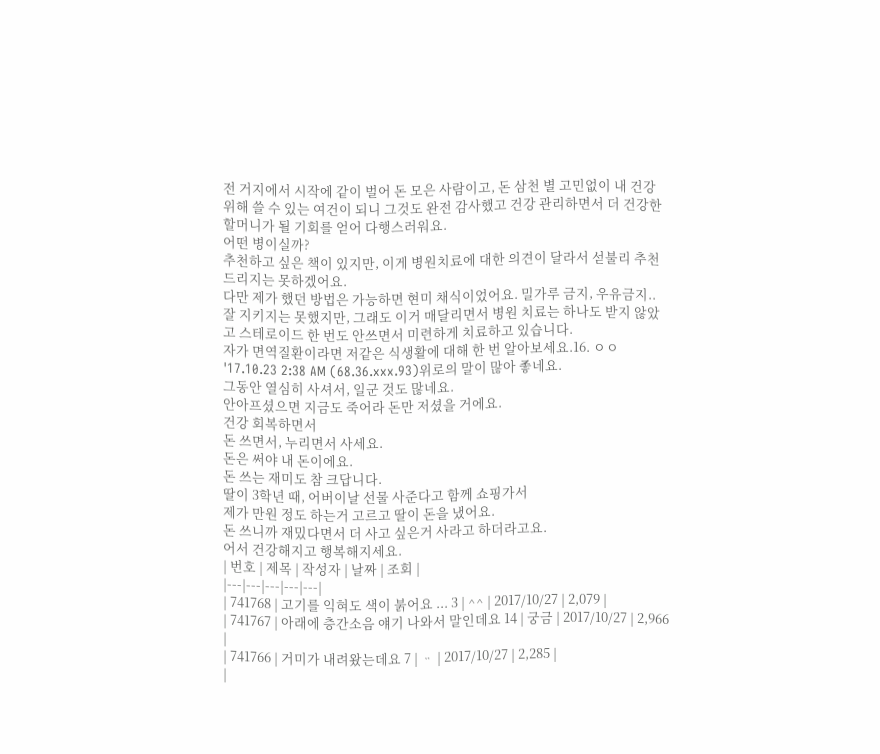전 거지에서 시작에 같이 벌어 돈 모은 사람이고, 돈 삼천 별 고민없이 내 건강 위해 쓸 수 있는 여건이 되니 그것도 완전 감사했고 건강 관리하면서 더 건강한 할머니가 될 기회를 얻어 다행스러워요.
어떤 병이실까?
추천하고 싶은 책이 있지만, 이게 병원치료에 대한 의견이 달라서 섣불리 추천드리지는 못하겠어요.
다만 제가 했던 방법은 가능하면 현미 채식이었어요. 밀가루 금지, 우유금지..
잘 지키지는 못했지만, 그래도 이거 매달리면서 병원 치료는 하나도 받지 않았고 스테로이드 한 번도 안쓰면서 미련하게 치료하고 있습니다.
자가 면역질환이라면 저같은 식생활에 대해 한 번 알아보세요.16. ㅇㅇ
'17.10.23 2:38 AM (68.36.xxx.93)위로의 말이 많아 좋네요.
그동안 열심히 사셔서, 일군 것도 많네요.
안아프셨으면 지금도 죽어라 돈만 저셨을 거에요.
건강 회복하면서
돈 쓰면서, 누리면서 사세요.
돈은 써야 내 돈이에요.
돈 쓰는 재미도 참 크답니다.
딸이 3학년 때, 어버이날 선물 사준다고 함께 쇼핑가서
제가 만원 정도 하는거 고르고 딸이 돈을 냈어요.
돈 쓰니까 재밌다면서 더 사고 싶은거 사라고 하더라고요.
어서 건강해지고 행복해지세요.
| 번호 | 제목 | 작성자 | 날짜 | 조회 |
|---|---|---|---|---|
| 741768 | 고기를 익혀도 색이 붉어요 ... 3 | ^^ | 2017/10/27 | 2,079 |
| 741767 | 아래에 층간소음 얘기 나와서 말인데요 14 | 궁금 | 2017/10/27 | 2,966 |
| 741766 | 거미가 내려왔는데요 7 | ᆢ | 2017/10/27 | 2,285 |
|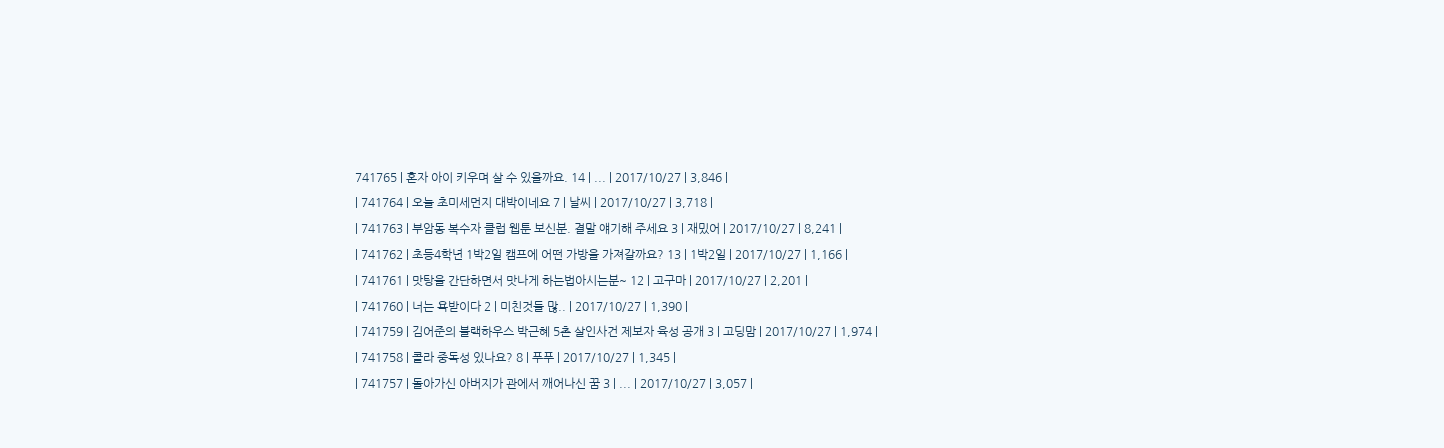741765 | 혼자 아이 키우며 살 수 있을까요. 14 | ... | 2017/10/27 | 3,846 |
| 741764 | 오늘 초미세먼지 대박이네요 7 | 날씨 | 2017/10/27 | 3,718 |
| 741763 | 부암동 복수자 클럽 웹툰 보신분. 결말 얘기해 주세요 3 | 재밌어 | 2017/10/27 | 8,241 |
| 741762 | 초등4학년 1박2일 캠프에 어떤 가방을 가져갈까요? 13 | 1박2일 | 2017/10/27 | 1,166 |
| 741761 | 맛탕을 간단하면서 맛나게 하는법아시는분~ 12 | 고구마 | 2017/10/27 | 2,201 |
| 741760 | 너는 욕받이다 2 | 미친것들 많.. | 2017/10/27 | 1,390 |
| 741759 | 김어준의 블랙하우스 박근혜 5촌 살인사건 제보자 육성 공개 3 | 고딩맘 | 2017/10/27 | 1,974 |
| 741758 | 콜라 중독성 있나요? 8 | 푸푸 | 2017/10/27 | 1,345 |
| 741757 | 돌아가신 아버지가 관에서 깨어나신 꿈 3 | ... | 2017/10/27 | 3,057 |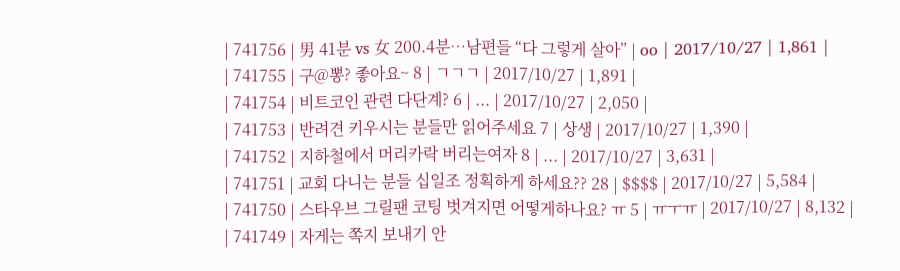| 741756 | 男 41분 vs 女 200.4분…남편들 “다 그렇게 살아” | oo | 2017/10/27 | 1,861 |
| 741755 | 구@뽕? 좋아요~ 8 | ㄱㄱㄱ | 2017/10/27 | 1,891 |
| 741754 | 비트코인 관련 다단계? 6 | ... | 2017/10/27 | 2,050 |
| 741753 | 반려견 키우시는 분들만 읽어주세요 7 | 상생 | 2017/10/27 | 1,390 |
| 741752 | 지하철에서 머리카락 버리는여자 8 | ... | 2017/10/27 | 3,631 |
| 741751 | 교회 다니는 분들 십일조 정획하게 하세요?? 28 | $$$$ | 2017/10/27 | 5,584 |
| 741750 | 스타우브 그릴팬 코팅 벗겨지면 어떻게하나요? ㅠ 5 | ㅠㅜㅠ | 2017/10/27 | 8,132 |
| 741749 | 자게는 쪽지 보내기 안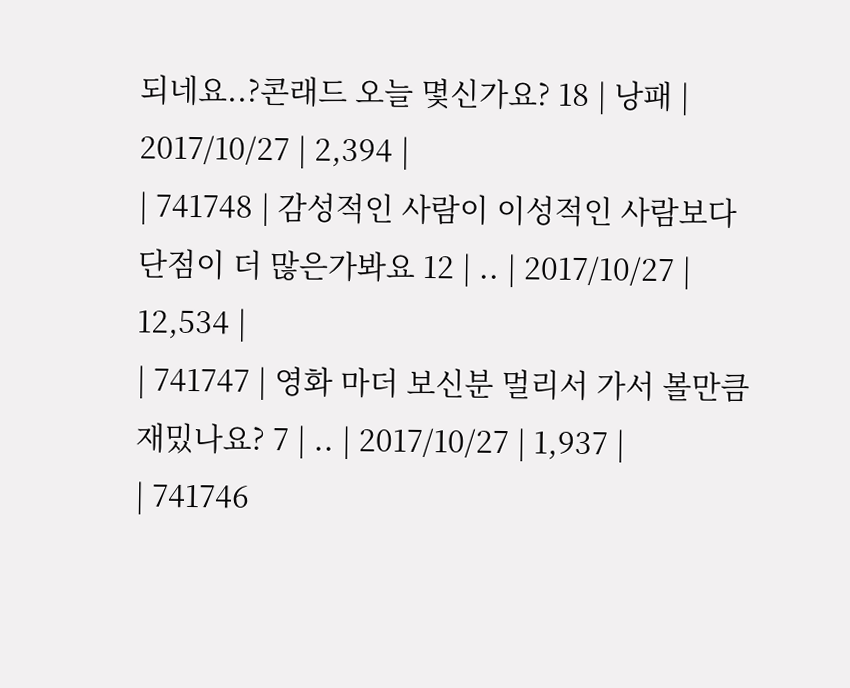되네요..?콘래드 오늘 몇신가요? 18 | 낭패 | 2017/10/27 | 2,394 |
| 741748 | 감성적인 사람이 이성적인 사람보다 단점이 더 많은가봐요 12 | .. | 2017/10/27 | 12,534 |
| 741747 | 영화 마더 보신분 멀리서 가서 볼만큼 재밌나요? 7 | .. | 2017/10/27 | 1,937 |
| 741746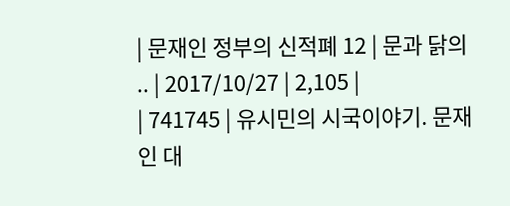| 문재인 정부의 신적폐 12 | 문과 닭의 .. | 2017/10/27 | 2,105 |
| 741745 | 유시민의 시국이야기. 문재인 대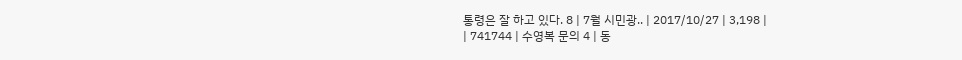통령은 잘 하고 있다. 8 | 7월 시민광.. | 2017/10/27 | 3,198 |
| 741744 | 수영복 문의 4 | 동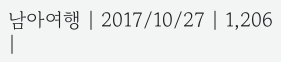남아여행 | 2017/10/27 | 1,206 |